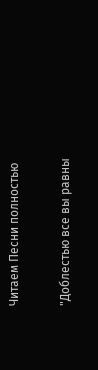Читаем Песни полностью

"Доблестью все вы равны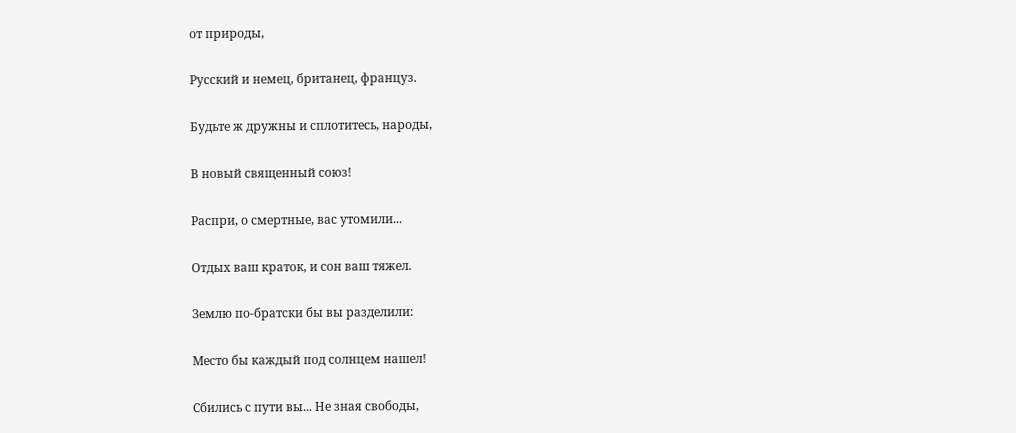от природы,

Русский и немец, британец, француз.

Будьте ж дружны и сплотитесь, народы,

В новый священный союз!

Распри, о смертные, вас утомили...

Отдых ваш краток, и сон ваш тяжел.

Землю по-братски бы вы разделили:

Место бы каждый под солнцем нашел!

Сбились с пути вы... Не зная свободы,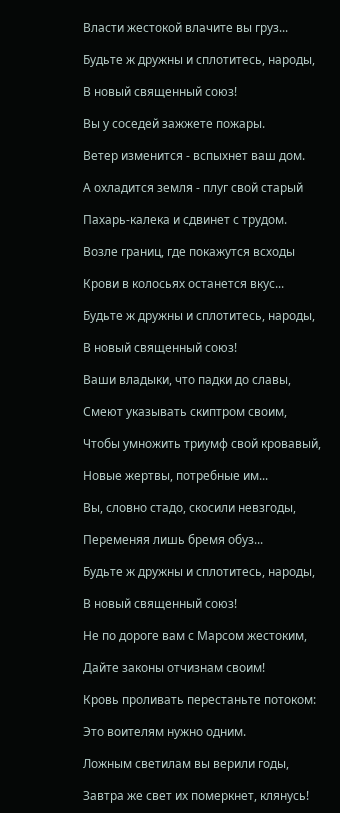Власти жестокой влачите вы груз...

Будьте ж дружны и сплотитесь, народы,

В новый священный союз!

Вы у соседей зажжете пожары.

Ветер изменится - вспыхнет ваш дом.

А охладится земля - плуг свой старый

Пахарь-калека и сдвинет с трудом.

Возле границ, где покажутся всходы

Крови в колосьях останется вкус...

Будьте ж дружны и сплотитесь, народы,

В новый священный союз!

Ваши владыки, что падки до славы,

Смеют указывать скиптром своим,

Чтобы умножить триумф свой кровавый,

Новые жертвы, потребные им...

Вы, словно стадо, скосили невзгоды,

Переменяя лишь бремя обуз...

Будьте ж дружны и сплотитесь, народы,

В новый священный союз!

Не по дороге вам с Марсом жестоким,

Дайте законы отчизнам своим!

Кровь проливать перестаньте потоком:

Это воителям нужно одним.

Ложным светилам вы верили годы,

Завтра же свет их померкнет, клянусь!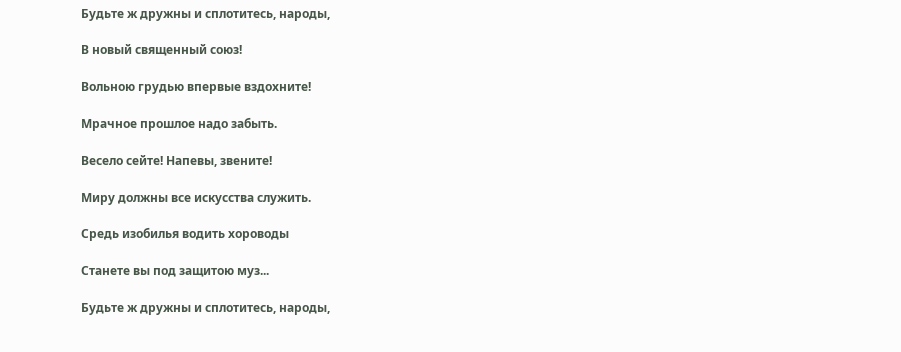Будьте ж дружны и сплотитесь, народы,

В новый священный союз!

Вольною грудью впервые вздохните!

Мрачное прошлое надо забыть.

Весело сейте! Напевы, звените!

Миру должны все искусства служить.

Средь изобилья водить хороводы

Станете вы под защитою муз...

Будьте ж дружны и сплотитесь, народы,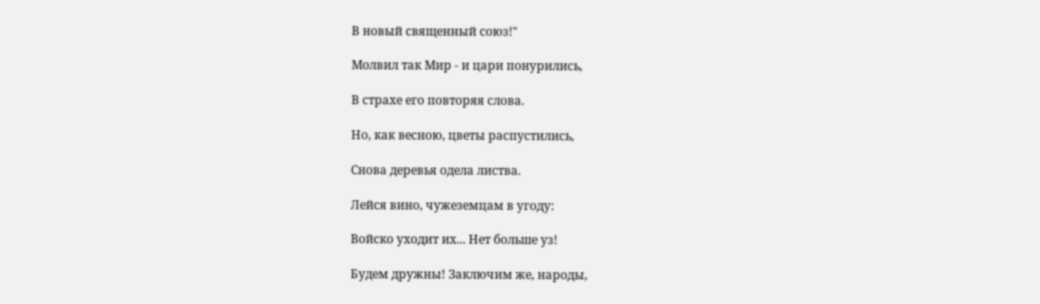В новый священный союз!"

Молвил так Мир - и цари понурились,

В страхе его повторяя слова.

Но, как весною, цветы распустились,

Снова деревья одела листва.

Лейся вино, чужеземцам в угоду:

Войско уходит их... Нет больше уз!

Будем дружны! Заключим же, народы,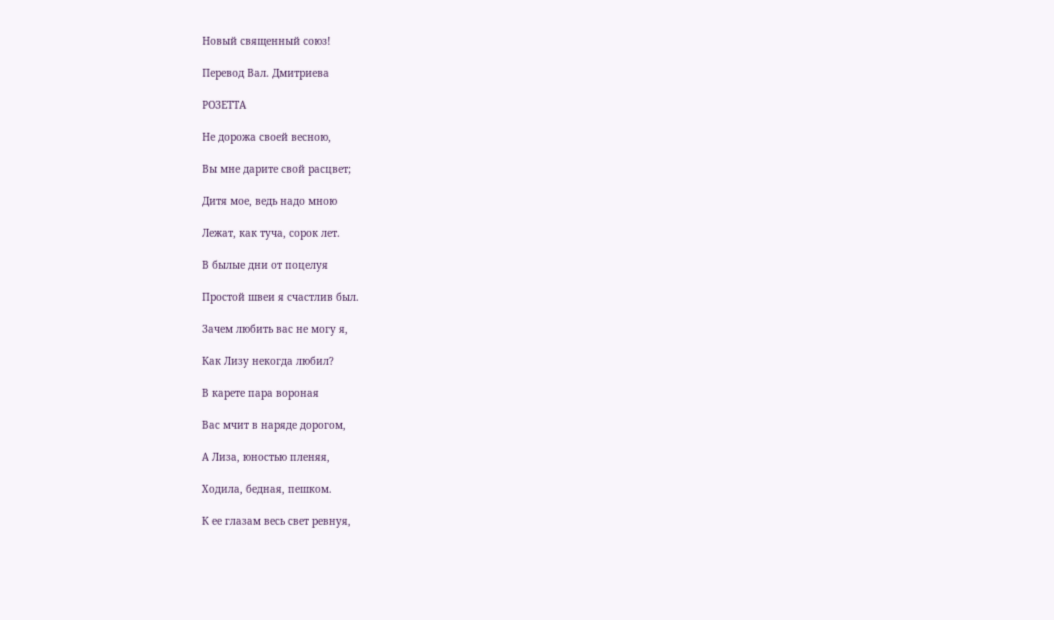Новый священный союз!

Перевод Вал. Дмитриева

РОЗЕТТА

Не дорожа своей весною,

Вы мне дарите свой расцвет;

Дитя мое, ведь надо мною

Лежат, как туча, сорок лет.

В былые дни от поцелуя

Простой швеи я счастлив был.

Зачем любить вас не могу я,

Как Лизу некогда любил?

В карете пара вороная

Вас мчит в наряде дорогом,

А Лиза, юностью пленяя,

Ходила, бедная, пешком.

К ее глазам весь свет ревнуя,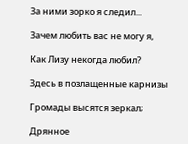За ними зорко я следил...

Зачем любить вас не могу я,

Как Лизу некогда любил?

Здесь в позлащенные карнизы

Громады высятся зеркал;

Дрянное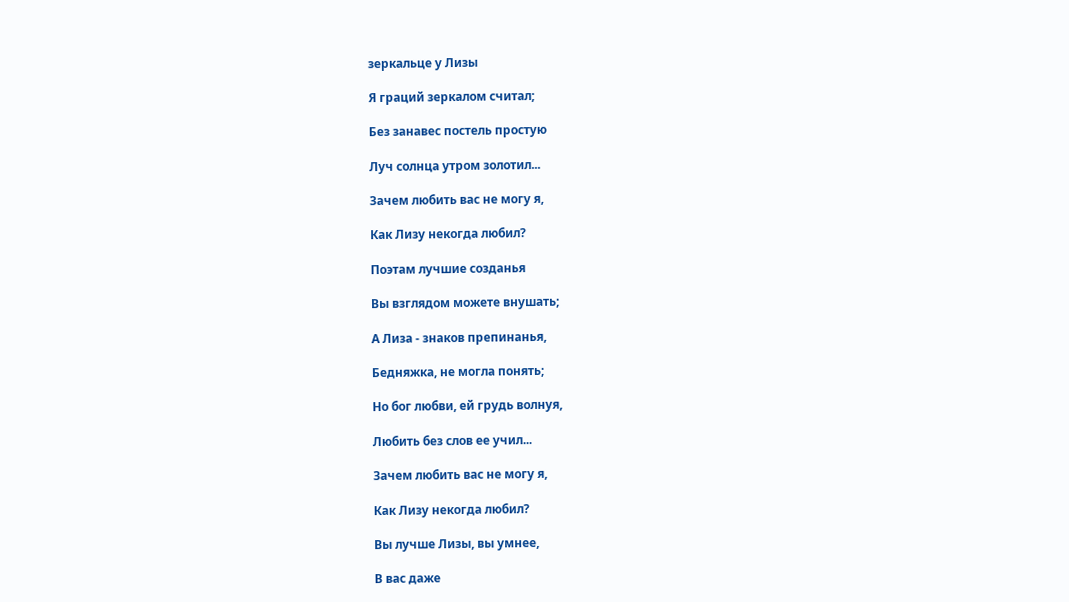зеркальце у Лизы

Я граций зеркалом считал;

Без занавес постель простую

Луч солнца утром золотил...

Зачем любить вас не могу я,

Как Лизу некогда любил?

Поэтам лучшие созданья

Вы взглядом можете внушать;

А Лиза - знаков препинанья,

Бедняжка, не могла понять;

Но бог любви, ей грудь волнуя,

Любить без слов ее учил...

Зачем любить вас не могу я,

Как Лизу некогда любил?

Вы лучше Лизы, вы умнее,

В вас даже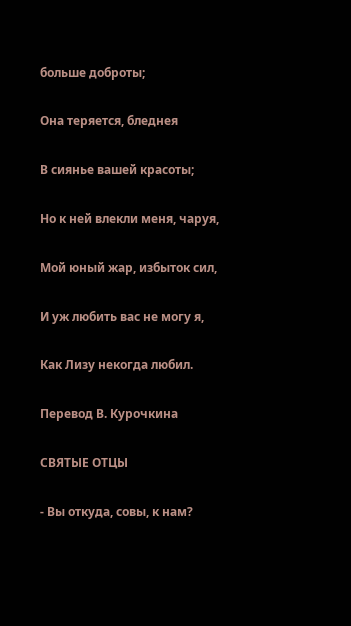больше доброты;

Она теряется, бледнея

В сиянье вашей красоты;

Но к ней влекли меня, чаруя,

Мой юный жар, избыток сил,

И уж любить вас не могу я,

Как Лизу некогда любил.

Перевод В. Курочкина

СВЯТЫЕ ОТЦЫ

- Вы откуда, совы, к нам?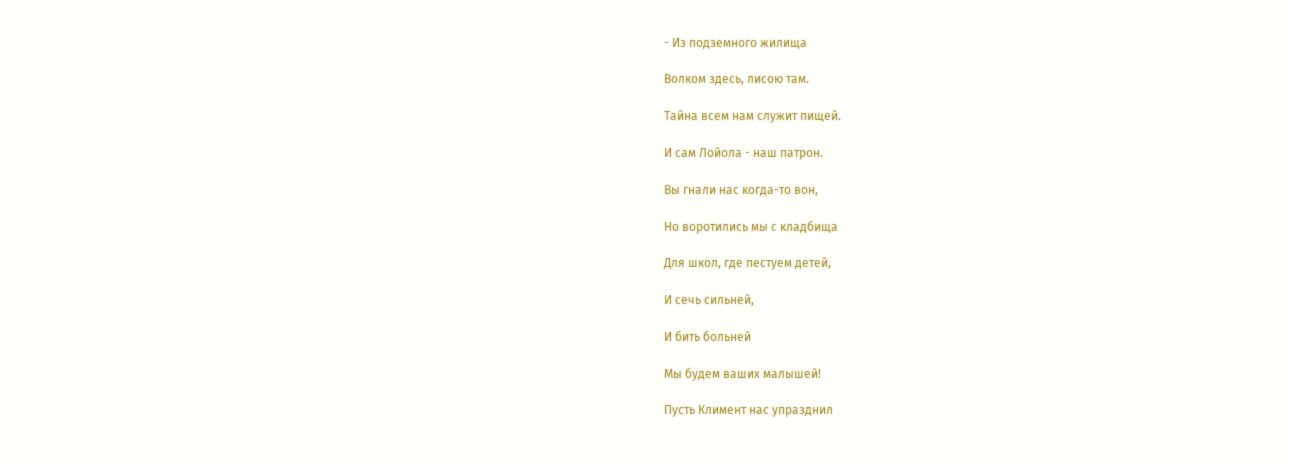- Из подземного жилища

Волком здесь, лисою там.

Тайна всем нам служит пищей.

И сам Лойола - наш патрон.

Вы гнали нас когда-то вон,

Но воротились мы с кладбища

Для школ, где пестуем детей,

И сечь сильней,

И бить больней

Мы будем ваших малышей!

Пусть Климент нас упразднил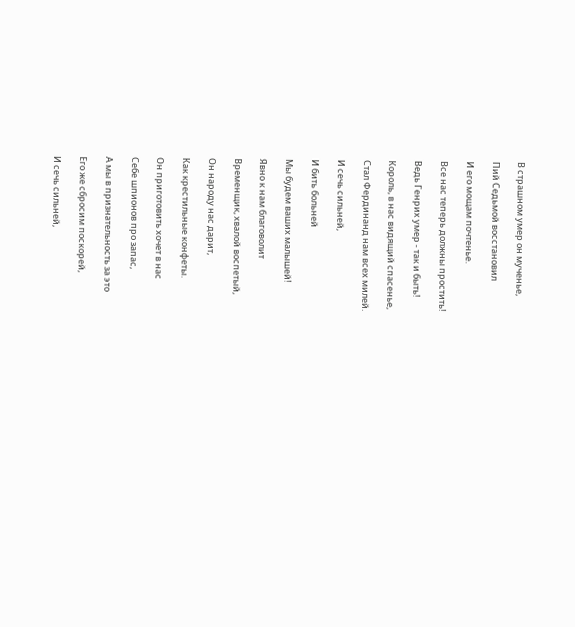В страшном умер он мученье,

Пий Седьмой восстановил

И его мощам почтенье.

Все нас теперь должны простить!

Ведь Генрих умер - так и быть!

Король, в нас видящий спасенье,

Стал Фердинанд нам всех милей.

И сечь сильней,

И бить больней

Мы будем ваших малышей!

Явно к нам благоволит

Временщик, хвалой воспетый,

Он народу нас дарит,

Как крестильные конфеты.

Он приготовить хочет в нас

Себе шпионов про запас,

А мы в признательность за это

Его же сбросим поскорей,

И сечь сильней,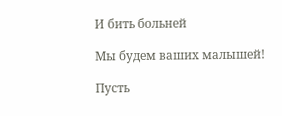И бить больней

Мы будем ваших малышей!

Пусть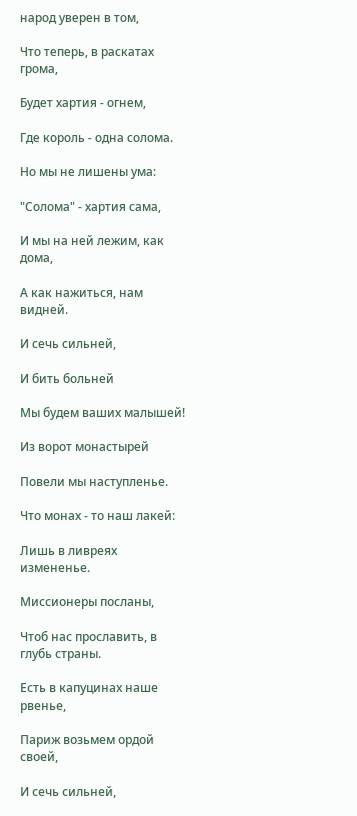народ уверен в том,

Что теперь, в раскатах грома,

Будет хартия - огнем,

Где король - одна солома.

Но мы не лишены ума:

"Солома" - хартия сама,

И мы на ней лежим, как дома,

А как нажиться, нам видней.

И сечь сильней,

И бить больней

Мы будем ваших малышей!

Из ворот монастырей

Повели мы наступленье.

Что монах - то наш лакей:

Лишь в ливреях измененье.

Миссионеры посланы,

Чтоб нас прославить, в глубь страны.

Есть в капуцинах наше рвенье,

Париж возьмем ордой своей,

И сечь сильней,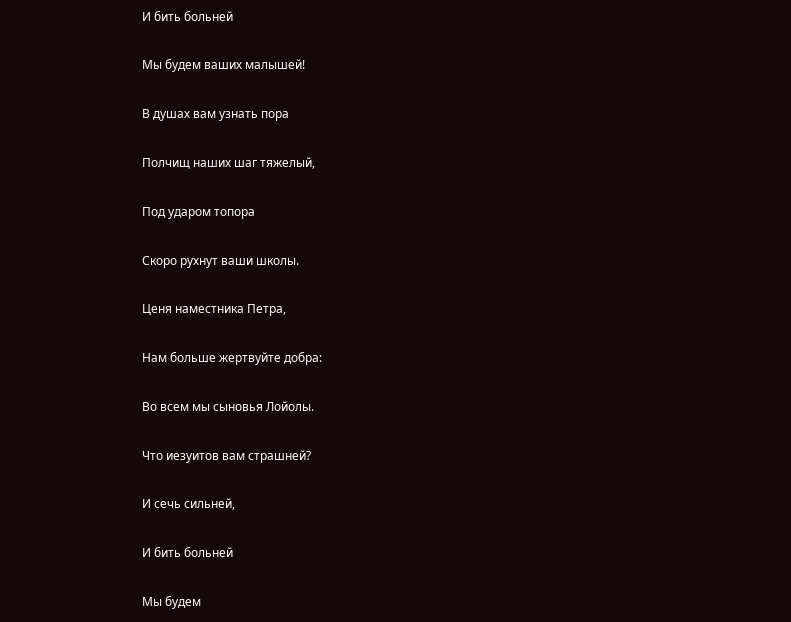И бить больней

Мы будем ваших малышей!

В душах вам узнать пора

Полчищ наших шаг тяжелый,

Под ударом топора

Скоро рухнут ваши школы.

Ценя наместника Петра,

Нам больше жертвуйте добра:

Во всем мы сыновья Лойолы.

Что иезуитов вам страшней?

И сечь сильней,

И бить больней

Мы будем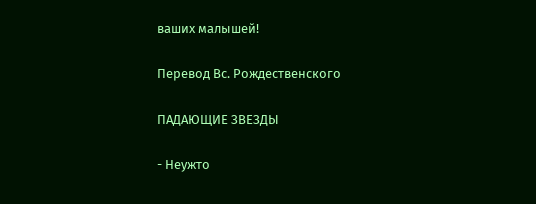ваших малышей!

Перевод Вс. Рождественского

ПАДАЮЩИЕ ЗВЕЗДЫ

- Неужто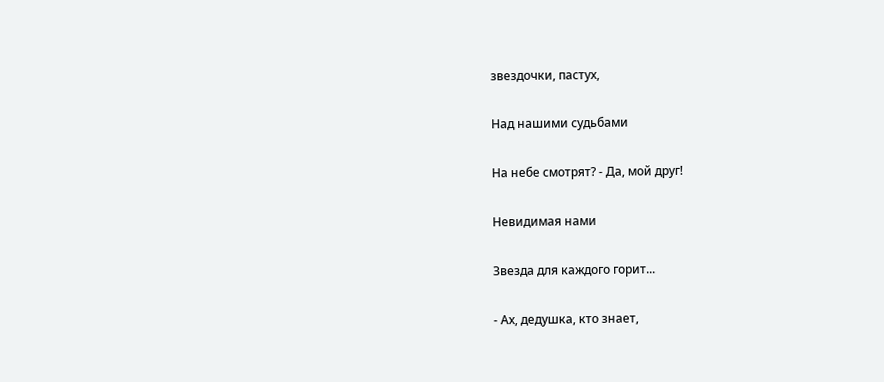звездочки, пастух,

Над нашими судьбами

На небе смотрят? - Да, мой друг!

Невидимая нами

Звезда для каждого горит...

- Ах, дедушка, кто знает,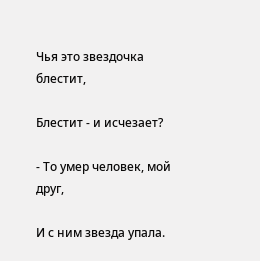Чья это звездочка блестит,

Блестит - и исчезает?

- То умер человек, мой друг,

И с ним звезда упала.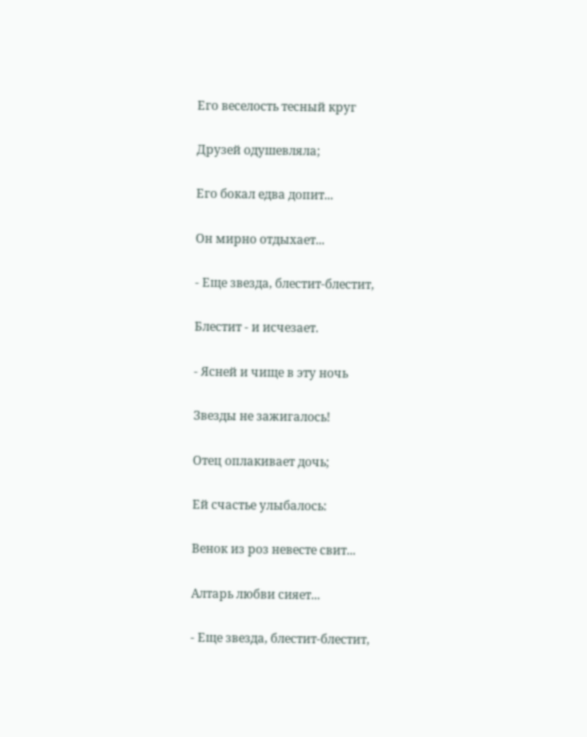Его веселость тесный круг

Друзей одушевляла;

Его бокал едва допит...

Он мирно отдыхает...

- Еще звезда, блестит-блестит,

Блестит - и исчезает.

- Ясней и чище в эту ночь

Звезды не зажигалось!

Отец оплакивает дочь;

Ей счастье улыбалось:

Венок из роз невесте свит...

Алтарь любви сияет...

- Еще звезда, блестит-блестит,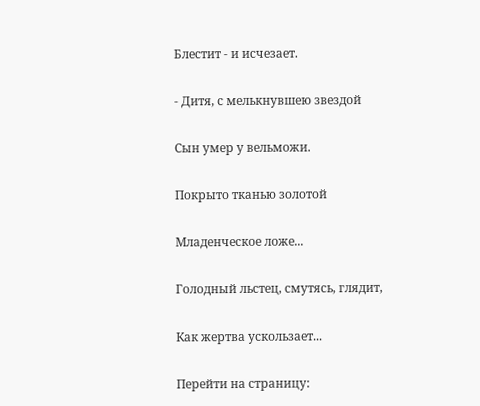Блестит - и исчезает.

- Дитя, с мелькнувшею звездой

Сын умер у вельможи.

Покрыто тканью золотой

Младенческое ложе...

Голодный льстец, смутясь, глядит,

Как жертва ускользает...

Перейти на страницу: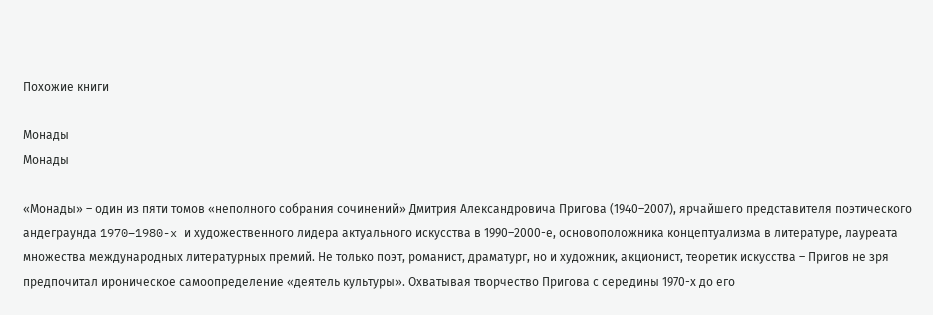Похожие книги

Монады
Монады

«Монады» – один из пяти томов «неполного собрания сочинений» Дмитрия Александровича Пригова (1940–2007), ярчайшего представителя поэтического андеграунда 1970–1980-x и художественного лидера актуального искусства в 1990–2000-е, основоположника концептуализма в литературе, лауреата множества международных литературных премий. Не только поэт, романист, драматург, но и художник, акционист, теоретик искусства – Пригов не зря предпочитал ироническое самоопределение «деятель культуры». Охватывая творчество Пригова с середины 1970-х до его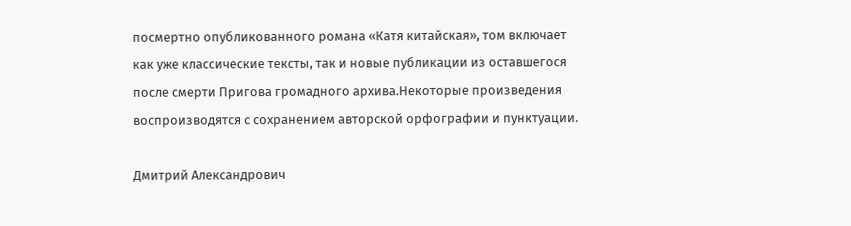посмертно опубликованного романа «Катя китайская», том включает как уже классические тексты, так и новые публикации из оставшегося после смерти Пригова громадного архива.Некоторые произведения воспроизводятся с сохранением авторской орфографии и пунктуации.

Дмитрий Александрович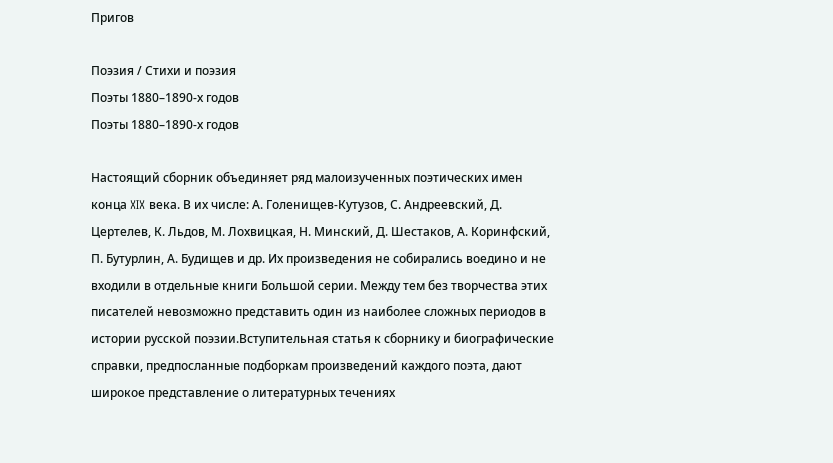Пригов

Поэзия / Стихи и поэзия
Поэты 1880–1890-х годов
Поэты 1880–1890-х годов

Настоящий сборник объединяет ряд малоизученных поэтических имен конца XIX века. В их числе: А. Голенищев-Кутузов, С. Андреевский, Д. Цертелев, К. Льдов, М. Лохвицкая, Н. Минский, Д. Шестаков, А. Коринфский, П. Бутурлин, А. Будищев и др. Их произведения не собирались воедино и не входили в отдельные книги Большой серии. Между тем без творчества этих писателей невозможно представить один из наиболее сложных периодов в истории русской поэзии.Вступительная статья к сборнику и биографические справки, предпосланные подборкам произведений каждого поэта, дают широкое представление о литературных течениях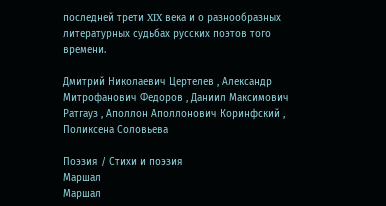последней трети XIX века и о разнообразных литературных судьбах русских поэтов того времени.

Дмитрий Николаевич Цертелев , Александр Митрофанович Федоров , Даниил Максимович Ратгауз , Аполлон Аполлонович Коринфский , Поликсена Соловьева

Поэзия / Стихи и поэзия
Маршал
Маршал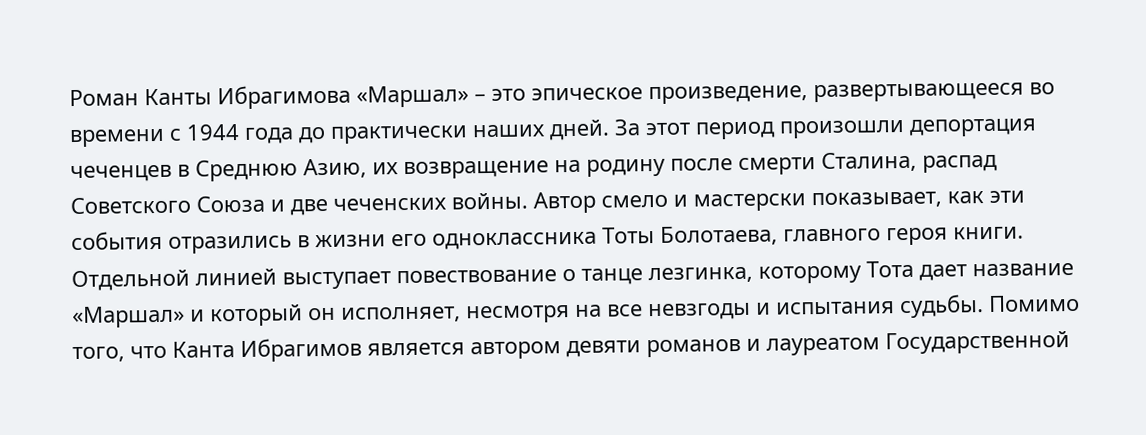Роман Канты Ибрагимова «Маршал» – это эпическое произведение, развертывающееся во времени с 1944 года до практически наших дней. За этот период произошли депортация чеченцев в Среднюю Азию, их возвращение на родину после смерти Сталина, распад Советского Союза и две чеченских войны. Автор смело и мастерски показывает, как эти события отразились в жизни его одноклассника Тоты Болотаева, главного героя книги. Отдельной линией выступает повествование о танце лезгинка, которому Тота дает название «Маршал» и который он исполняет, несмотря на все невзгоды и испытания судьбы. Помимо того, что Канта Ибрагимов является автором девяти романов и лауреатом Государственной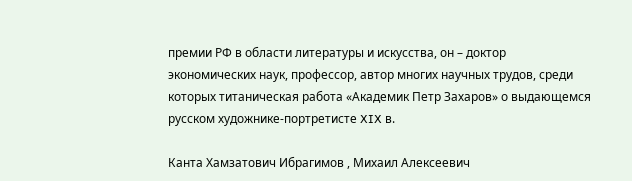премии РФ в области литературы и искусства, он – доктор экономических наук, профессор, автор многих научных трудов, среди которых титаническая работа «Академик Петр Захаров» о выдающемся русском художнике-портретисте XIX в.

Канта Хамзатович Ибрагимов , Михаил Алексеевич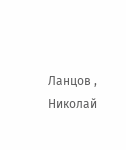Ланцов , Николай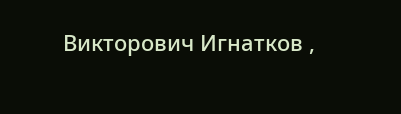Викторович Игнатков ,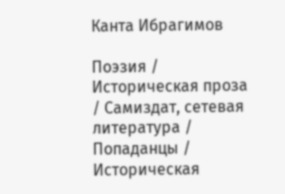Канта Ибрагимов

Поэзия / Историческая проза / Самиздат, сетевая литература / Попаданцы / Историческая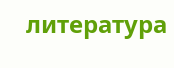литература